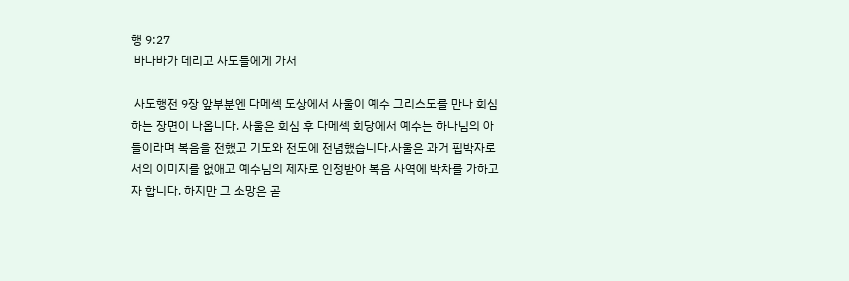행 9:27
 바나바가 데리고 사도들에게 가서

 사도행전 9장 앞부분엔 다메섹 도상에서 사울이 예수 그리스도를 만나 회심하는 장면이 나옵니다. 사울은 회심 후 다메섹 회당에서 예수는 하나님의 아들이라며 복음을 전했고 기도와 전도에 전념했습니다.사울은 과거 핍박자로서의 이미지를 없애고 예수님의 제자로 인정받아 복음 사역에 박차를 가하고자 합니다. 하지만 그 소망은 곧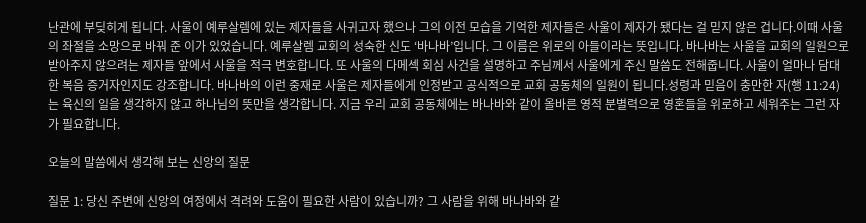난관에 부딪히게 됩니다. 사울이 예루살렘에 있는 제자들을 사귀고자 했으나 그의 이전 모습을 기억한 제자들은 사울이 제자가 됐다는 걸 믿지 않은 겁니다.이때 사울의 좌절을 소망으로 바꿔 준 이가 있었습니다. 예루살렘 교회의 성숙한 신도 ‘바나바’입니다. 그 이름은 위로의 아들이라는 뜻입니다. 바나바는 사울을 교회의 일원으로 받아주지 않으려는 제자들 앞에서 사울을 적극 변호합니다. 또 사울의 다메섹 회심 사건을 설명하고 주님께서 사울에게 주신 말씀도 전해줍니다. 사울이 얼마나 담대한 복음 증거자인지도 강조합니다. 바나바의 이런 중재로 사울은 제자들에게 인정받고 공식적으로 교회 공동체의 일원이 됩니다.성령과 믿음이 충만한 자(행 11:24)는 육신의 일을 생각하지 않고 하나님의 뜻만을 생각합니다. 지금 우리 교회 공동체에는 바나바와 같이 올바른 영적 분별력으로 영혼들을 위로하고 세워주는 그런 자가 필요합니다.

오늘의 말씀에서 생각해 보는 신앙의 질문

질문 1: 당신 주변에 신앙의 여정에서 격려와 도움이 필요한 사람이 있습니까? 그 사람을 위해 바나바와 같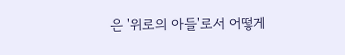은 '위로의 아들'로서 어떻게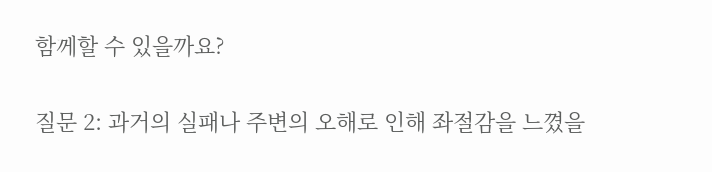함께할 수 있을까요?

질문 2: 과거의 실패나 주변의 오해로 인해 좌절감을 느꼈을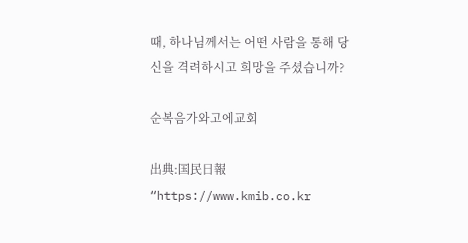때, 하나님께서는 어떤 사람을 통해 당신을 격려하시고 희망을 주셨습니까?

순복음가와고에교회

出典:国民日報 “https://www.kmib.co.kr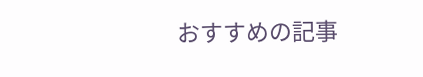おすすめの記事